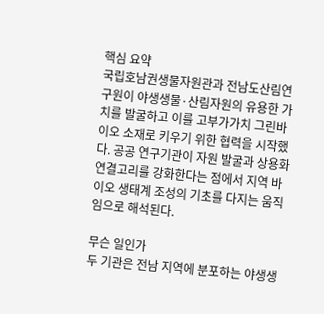핵심 요약
국립호남권생물자원관과 전남도산림연구원이 야생생물·산림자원의 유용한 가치를 발굴하고 이를 고부가가치 그린바이오 소재로 키우기 위한 협력을 시작했다. 공공 연구기관이 자원 발굴과 상용화 연결고리를 강화한다는 점에서 지역 바이오 생태계 조성의 기초를 다지는 움직임으로 해석된다.

무슨 일인가
두 기관은 전남 지역에 분포하는 야생생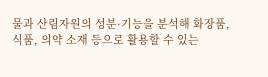물과 산림자원의 성분·기능을 분석해 화장품, 식품, 의약 소재 등으로 활용할 수 있는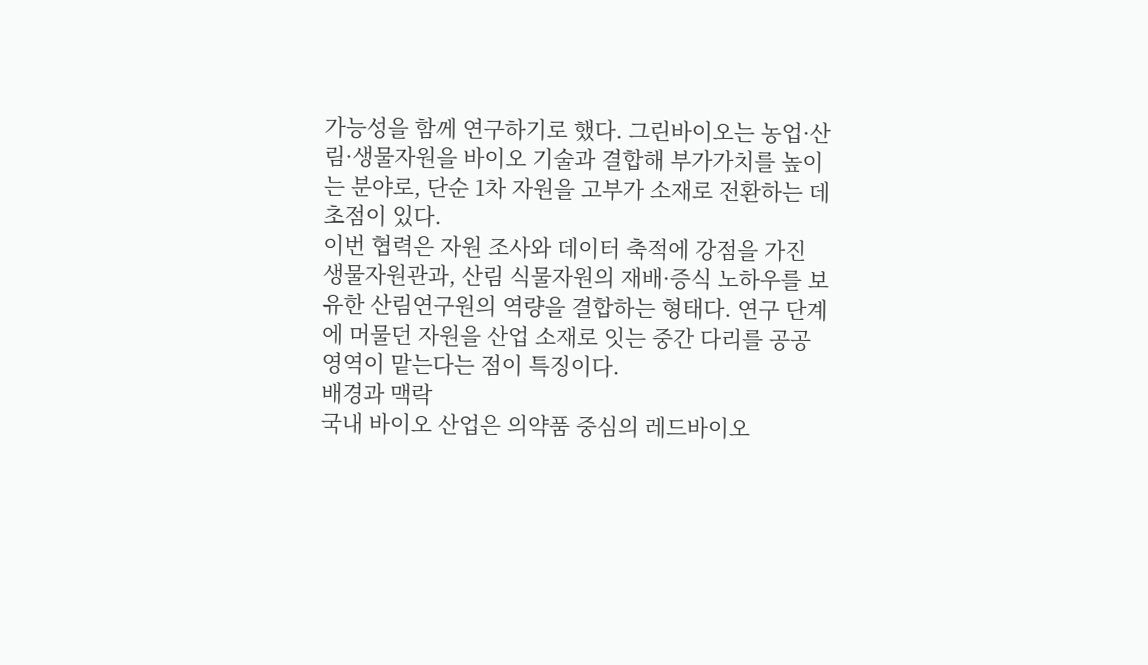가능성을 함께 연구하기로 했다. 그린바이오는 농업·산림·생물자원을 바이오 기술과 결합해 부가가치를 높이는 분야로, 단순 1차 자원을 고부가 소재로 전환하는 데 초점이 있다.
이번 협력은 자원 조사와 데이터 축적에 강점을 가진 생물자원관과, 산림 식물자원의 재배·증식 노하우를 보유한 산림연구원의 역량을 결합하는 형태다. 연구 단계에 머물던 자원을 산업 소재로 잇는 중간 다리를 공공 영역이 맡는다는 점이 특징이다.
배경과 맥락
국내 바이오 산업은 의약품 중심의 레드바이오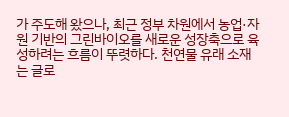가 주도해 왔으나, 최근 정부 차원에서 농업·자원 기반의 그린바이오를 새로운 성장축으로 육성하려는 흐름이 뚜렷하다. 천연물 유래 소재는 글로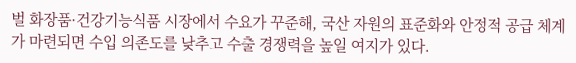벌 화장품·건강기능식품 시장에서 수요가 꾸준해, 국산 자원의 표준화와 안정적 공급 체계가 마련되면 수입 의존도를 낮추고 수출 경쟁력을 높일 여지가 있다.